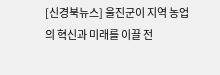[신경북뉴스] 울진군이 지역 농업의 혁신과 미래를 이끌 전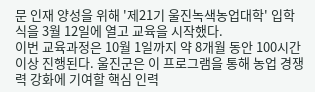문 인재 양성을 위해 '제21기 울진녹색농업대학' 입학식을 3월 12일에 열고 교육을 시작했다.
이번 교육과정은 10월 1일까지 약 8개월 동안 100시간 이상 진행된다. 울진군은 이 프로그램을 통해 농업 경쟁력 강화에 기여할 핵심 인력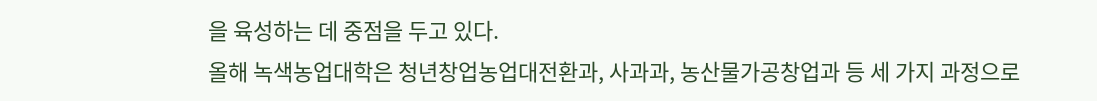을 육성하는 데 중점을 두고 있다.
올해 녹색농업대학은 청년창업농업대전환과, 사과과, 농산물가공창업과 등 세 가지 과정으로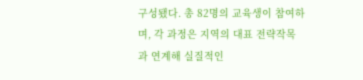구성됐다. 총 82명의 교육생이 참여하며, 각 과정은 지역의 대표 전략작목과 연계해 실질적인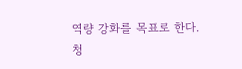역량 강화를 목표로 한다.
청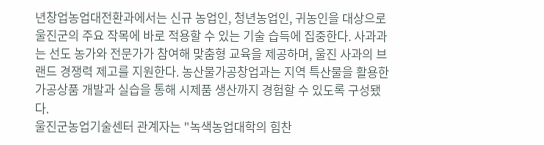년창업농업대전환과에서는 신규 농업인, 청년농업인, 귀농인을 대상으로 울진군의 주요 작목에 바로 적용할 수 있는 기술 습득에 집중한다. 사과과는 선도 농가와 전문가가 참여해 맞춤형 교육을 제공하며, 울진 사과의 브랜드 경쟁력 제고를 지원한다. 농산물가공창업과는 지역 특산물을 활용한 가공상품 개발과 실습을 통해 시제품 생산까지 경험할 수 있도록 구성됐다.
울진군농업기술센터 관계자는 "녹색농업대학의 힘찬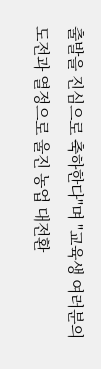출발을 진심으로 축하한다"며 "교육생 여러분의 도전과 열정으로 울진 농업 대전환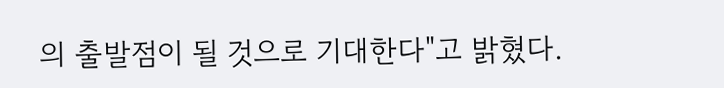의 출발점이 될 것으로 기대한다"고 밝혔다.